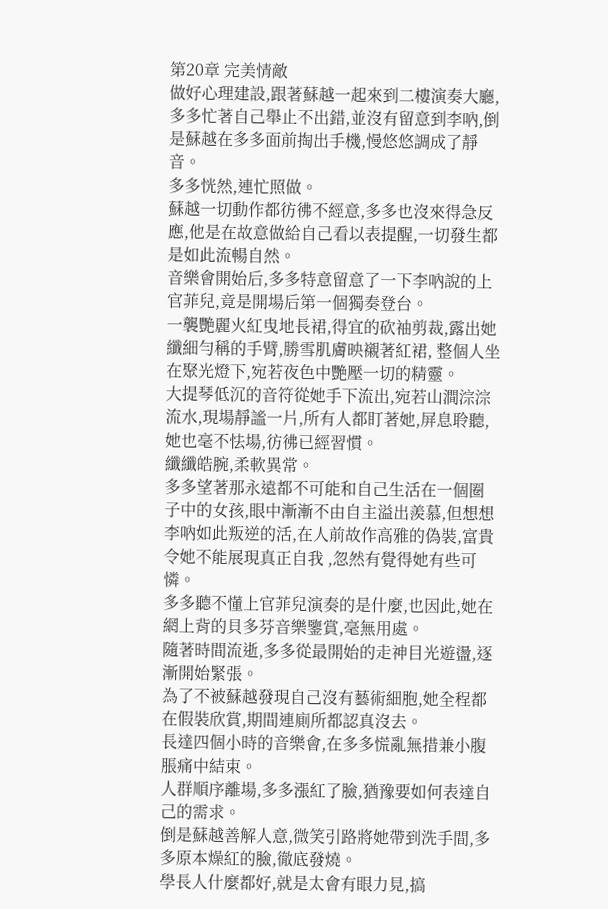第20章 完美情敵
做好心理建設,跟著蘇越一起來到二樓演奏大廳,多多忙著自己舉止不出錯,並沒有留意到李吶,倒是蘇越在多多面前掏出手機,慢悠悠調成了靜音。
多多恍然,連忙照做。
蘇越一切動作都彷彿不經意,多多也沒來得急反應,他是在故意做給自己看以表提醒,一切發生都是如此流暢自然。
音樂會開始后,多多特意留意了一下李吶說的上官菲兒,竟是開場后第一個獨奏登台。
一襲艷麗火紅曳地長裙,得宜的砍袖剪裁,露出她纖細勻稱的手臂,勝雪肌膚映襯著紅裙, 整個人坐在聚光燈下,宛若夜色中艷壓一切的精靈。
大提琴低沉的音符從她手下流出,宛若山澗淙淙流水,現場靜謐一片,所有人都盯著她,屏息聆聽,她也毫不怯場,彷彿已經習慣。
纖纖皓腕,柔軟異常。
多多望著那永遠都不可能和自己生活在一個圈子中的女孩,眼中漸漸不由自主溢出羨慕,但想想李吶如此叛逆的活,在人前故作高雅的偽裝,富貴令她不能展現真正自我 ,忽然有覺得她有些可憐。
多多聽不懂上官菲兒演奏的是什麼,也因此,她在網上背的貝多芬音樂鑒賞,毫無用處。
隨著時間流逝,多多從最開始的走神目光遊盪,逐漸開始緊張。
為了不被蘇越發現自己沒有藝術細胞,她全程都在假裝欣賞,期間連廁所都認真沒去。
長達四個小時的音樂會,在多多慌亂無措兼小腹脹痛中結束。
人群順序離場,多多漲紅了臉,猶豫要如何表達自己的需求。
倒是蘇越善解人意,微笑引路將她帶到洗手間,多多原本燥紅的臉,徹底發燒。
學長人什麼都好,就是太會有眼力見,搞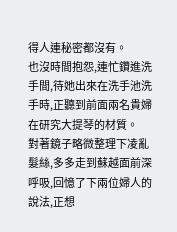得人連秘密都沒有。
也沒時間抱怨,連忙鑽進洗手間,待她出來在洗手池洗手時,正聽到前面兩名貴婦在研究大提琴的材質。
對著鏡子略微整理下凌亂髮絲,多多走到蘇越面前深呼吸,回憶了下兩位婦人的說法,正想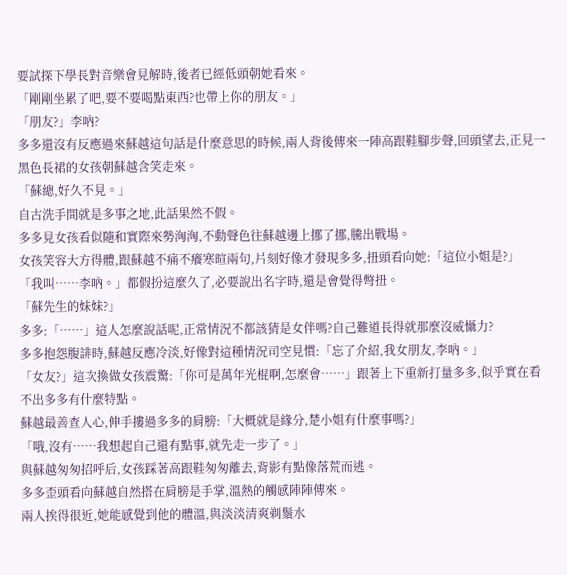要試探下學長對音樂會見解時,後者已經低頭朝她看來。
「剛剛坐累了吧,要不要喝點東西?也帶上你的朋友。」
「朋友?」李吶?
多多還沒有反應過來蘇越這句話是什麼意思的時候,兩人背後傳來一陣高跟鞋腳步聲,回頭望去,正見一黑色長裙的女孩朝蘇越含笑走來。
「蘇總,好久不見。」
自古洗手間就是多事之地,此話果然不假。
多多見女孩看似隨和實際來勢洶洶,不動聲色往蘇越邊上挪了挪,騰出戰場。
女孩笑容大方得體,跟蘇越不痛不癢寒暄兩句,片刻好像才發現多多,扭頭看向她:「這位小姐是?」
「我叫……李吶。」都假扮這麼久了,必要說出名字時,還是會覺得彆扭。
「蘇先生的妹妹?」
多多:「……」這人怎麼說話呢,正常情況不都該猜是女伴嗎?自己難道長得就那麼沒威懾力?
多多抱怨腹誹時,蘇越反應冷淡,好像對這種情況司空見慣:「忘了介紹,我女朋友,李吶。」
「女友?」這次換做女孩震驚:「你可是萬年光棍啊,怎麼會……」跟著上下重新打量多多,似乎實在看不出多多有什麼特點。
蘇越最善查人心,伸手摟過多多的肩膀:「大概就是緣分,楚小姐有什麼事嗎?」
「哦,沒有……我想起自己還有點事,就先走一步了。」
與蘇越匆匆招呼后,女孩踩著高跟鞋匆匆離去,背影有點像落荒而逃。
多多歪頭看向蘇越自然搭在肩膀是手掌,溫熱的觸感陣陣傳來。
兩人挨得很近,她能感覺到他的體溫,與淡淡清爽剃鬚水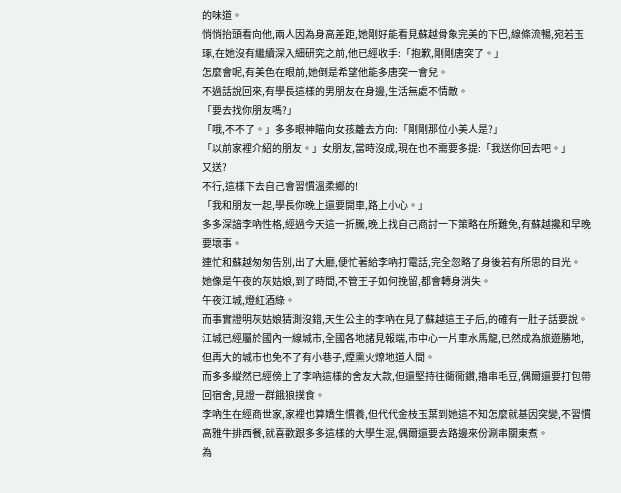的味道。
悄悄抬頭看向他,兩人因為身高差距,她剛好能看見蘇越骨象完美的下巴,線條流暢,宛若玉琢,在她沒有繼續深入細研究之前,他已經收手:「抱歉,剛剛唐突了。」
怎麼會呢,有美色在眼前,她倒是希望他能多唐突一會兒。
不過話說回來,有學長這樣的男朋友在身邊,生活無處不情敵。
「要去找你朋友嗎?」
「哦,不不了。」多多眼神瞄向女孩離去方向:「剛剛那位小美人是?」
「以前家裡介紹的朋友。」女朋友,當時沒成,現在也不需要多提:「我送你回去吧。」
又送?
不行,這樣下去自己會習慣溫柔鄉的!
「我和朋友一起,學長你晚上還要開車,路上小心。」
多多深諳李吶性格,經過今天這一折騰,晚上找自己商討一下策略在所難免,有蘇越攙和早晚要壞事。
連忙和蘇越匆匆告別,出了大廳,便忙著給李吶打電話,完全忽略了身後若有所思的目光。
她像是午夜的灰姑娘,到了時間,不管王子如何挽留,都會轉身消失。
午夜江城,燈紅酒綠。
而事實證明灰姑娘猜測沒錯,天生公主的李吶在見了蘇越這王子后,的確有一肚子話要說。
江城已經屬於國內一線城市,全國各地諸見報端,市中心一片車水馬龍,已然成為旅遊勝地,但再大的城市也免不了有小巷子,煙熏火燎地道人間。
而多多縱然已經傍上了李吶這樣的舍友大款,但還堅持往衚衕鑽,擼串毛豆,偶爾還要打包帶回宿舍,見證一群餓狼撲食。
李吶生在經商世家,家裡也算嬌生慣養,但代代金枝玉葉到她這不知怎麼就基因突變,不習慣高雅牛排西餐,就喜歡跟多多這樣的大學生混,偶爾還要去路邊來份涮串關東煮。
為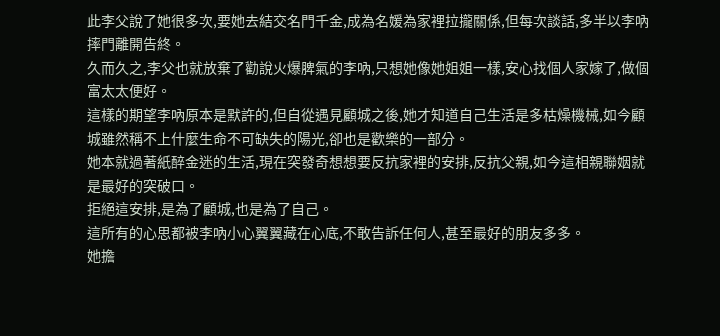此李父說了她很多次,要她去結交名門千金,成為名媛為家裡拉攏關係,但每次談話,多半以李吶摔門離開告終。
久而久之,李父也就放棄了勸說火爆脾氣的李吶,只想她像她姐姐一樣,安心找個人家嫁了,做個富太太便好。
這樣的期望李吶原本是默許的,但自從遇見顧城之後,她才知道自己生活是多枯燥機械,如今顧城雖然稱不上什麼生命不可缺失的陽光,卻也是歡樂的一部分。
她本就過著紙醉金迷的生活,現在突發奇想想要反抗家裡的安排,反抗父親,如今這相親聯姻就是最好的突破口。
拒絕這安排,是為了顧城,也是為了自己。
這所有的心思都被李吶小心翼翼藏在心底,不敢告訴任何人,甚至最好的朋友多多。
她擔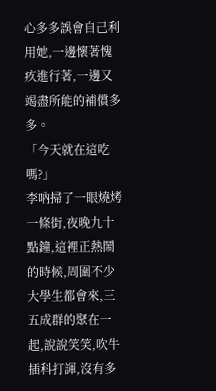心多多誤會自己利用她,一邊懷著愧疚進行著,一邊又竭盡所能的補償多多。
「今天就在這吃嗎?」
李吶掃了一眼燒烤一條街,夜晚九十點鐘,這裡正熱鬧的時候,周圍不少大學生都會來,三五成群的聚在一起,說說笑笑,吹牛插科打諢,沒有多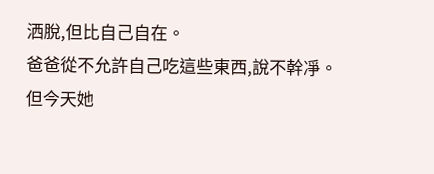洒脫,但比自己自在。
爸爸從不允許自己吃這些東西,說不幹凈。
但今天她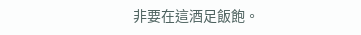非要在這酒足飯飽。